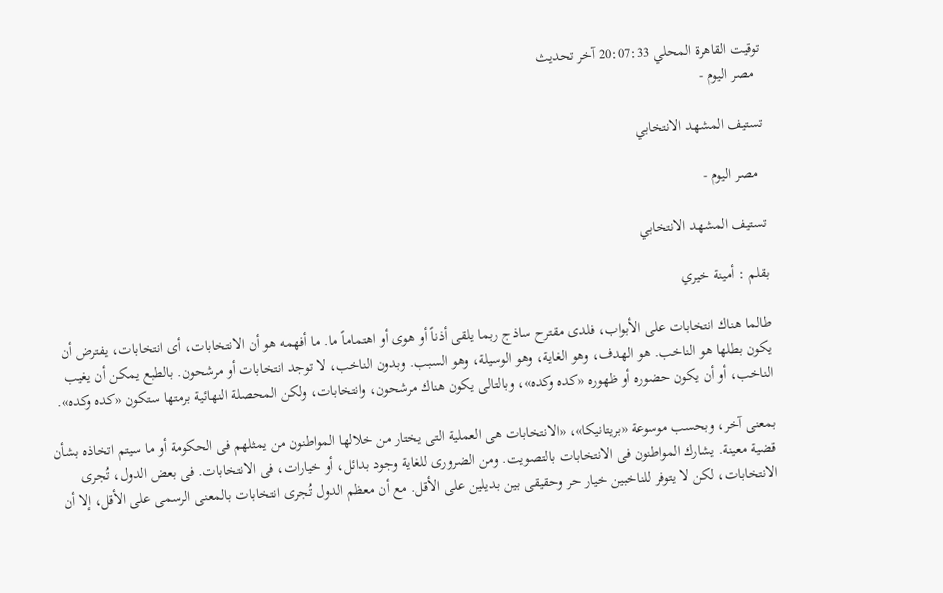توقيت القاهرة المحلي 20:07:33 آخر تحديث
  مصر اليوم -

تستيف المشهد الانتخابي

  مصر اليوم -

تستيف المشهد الانتخابي

بقلم : أمينة خيري

طالما هناك انتخابات على الأبواب، فلدى مقترح ساذج ربما يلقى أذناً أو هوى أو اهتماماً ما. ما أفهمه هو أن الانتخابات، أى انتخابات، يفترض أن يكون بطلها هو الناخب. هو الهدف، وهو الغاية، وهو الوسيلة، وهو السبب. وبدون الناخب، لا توجد انتخابات أو مرشحون. بالطبع يمكن أن يغيب الناخب، أو أن يكون حضوره أو ظهوره «كده وكده»، وبالتالى يكون هناك مرشحون، وانتخابات، ولكن المحصلة النهائية برمتها ستكون «كده وكده».

بمعنى آخر، وبحسب موسوعة «بريتانيكا»، «الانتخابات هى العملية التى يختار من خلالها المواطنون من يمثلهم فى الحكومة أو ما سيتم اتخاذه بشأن قضية معينة. يشارك المواطنون فى الانتخابات بالتصويت. ومن الضرورى للغاية وجود بدائل، أو خيارات، فى الانتخابات. فى بعض الدول، تُجرى الانتخابات، لكن لا يتوفر للناخبين خيار حر وحقيقى بين بديلين على الأقل. مع أن معظم الدول تُجرى انتخابات بالمعنى الرسمى على الأقل، إلا أن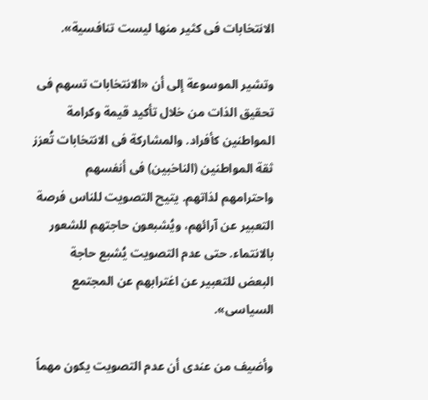الانتخابات فى كثير منها ليست تنافسية».

وتشير الموسوعة إلى أن «الانتخابات تسهم فى تحقيق الذات من خلال تأكيد قيمة وكرامة المواطنين كأفراد. والمشاركة فى الانتخابات تُعزز ثقة المواطنين (الناخبين) فى أنفسهم واحترامهم لذاتهم. يتيح التصويت للناس فرصة التعبير عن آرائهم، ويُشبعون حاجتهم للشعور بالانتماء. حتى عدم التصويت يُشبع حاجة البعض للتعبير عن اغترابهم عن المجتمع السياسى».

وأضيف من عندى أن عدم التصويت يكون مهماً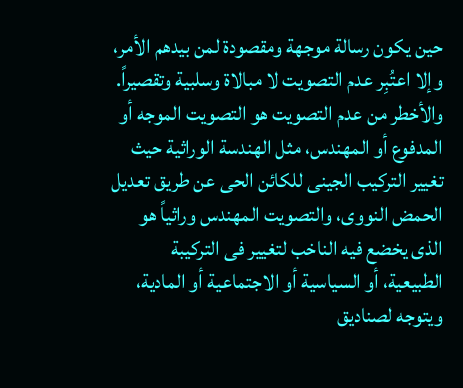حين يكون رسالة موجهة ومقصودة لمن بيدهم الأمر، وإلا اعتُبِر عدم التصويت لا مبالاة وسلبية وتقصيراً. والأخطر من عدم التصويت هو التصويت الموجه أو المدفوع أو المهندس، مثل الهندسة الوراثية حيث تغيير التركيب الجينى للكائن الحى عن طريق تعديل الحمض النووى، والتصويت المهندس وراثياً هو الذى يخضع فيه الناخب لتغيير فى التركيبة الطبيعية، أو السياسية أو الاجتماعية أو المادية، ويتوجه لصناديق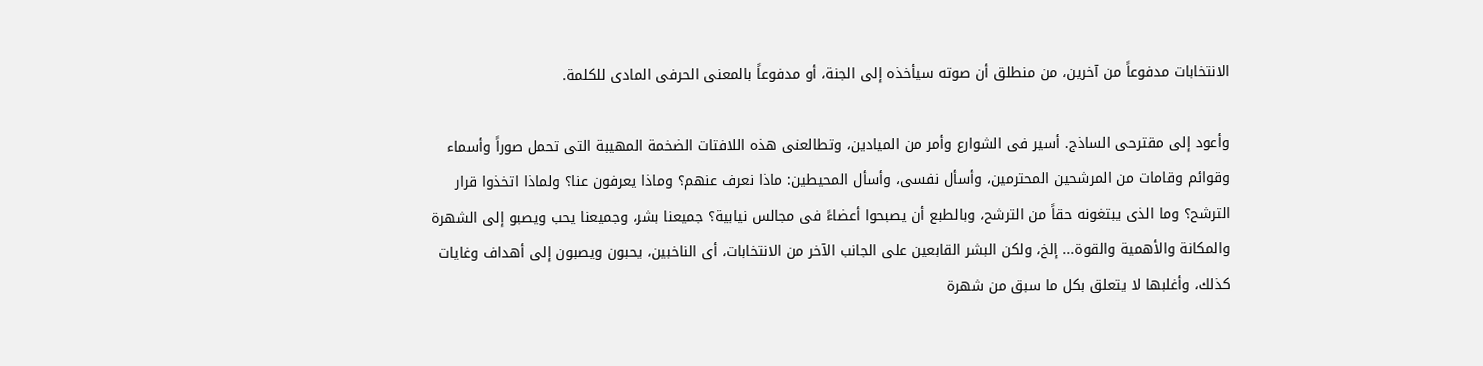الانتخابات مدفوعاً من آخرين، من منطلق أن صوته سيأخذه إلى الجنة، أو مدفوعاً بالمعنى الحرفى المادى للكلمة.

وأعود إلى مقترحى الساذج. أسير فى الشوارع وأمر من الميادين، وتطالعنى هذه اللافتات الضخمة المهيبة التى تحمل صوراً وأسماء وقوائم وقامات من المرشحين المحترمين، وأسأل نفسى، وأسأل المحيطين: ماذا نعرف عنهم؟ وماذا يعرفون عنا؟ ولماذا اتخذوا قرار الترشح؟ وما الذى يبتغونه حقاً من الترشح، وبالطبع أن يصبحوا أعضاءً فى مجالس نيابية؟ جميعنا بشر، وجميعنا يحب ويصبو إلى الشهرة والمكانة والأهمية والقوة... إلخ، ولكن البشر القابعين على الجانب الآخر من الانتخابات، أى الناخبين، يحبون ويصبون إلى أهداف وغايات كذلك، وأغلبها لا يتعلق بكل ما سبق من شهرة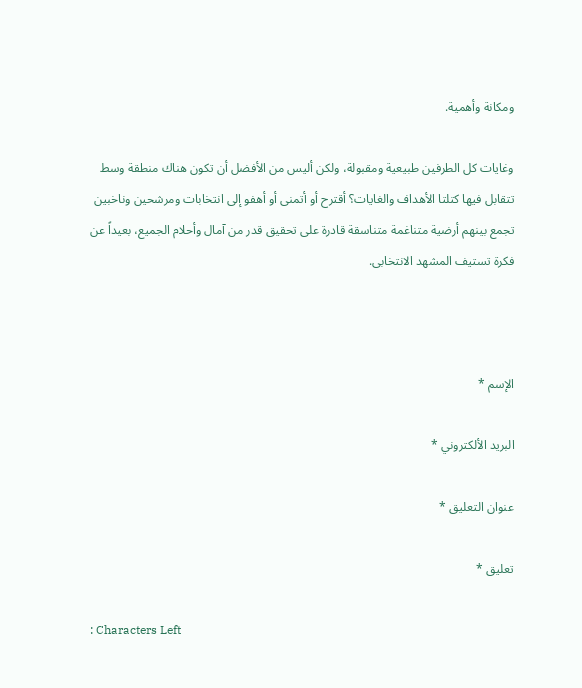ومكانة وأهمية.

وغايات كل الطرفين طبيعية ومقبولة، ولكن أليس من الأفضل أن تكون هناك منطقة وسط تتقابل فيها كتلتا الأهداف والغايات؟ أقترح أو أتمنى أو أهفو إلى انتخابات ومرشحين وناخبين تجمع بينهم أرضية متناغمة متناسقة قادرة على تحقيق قدر من آمال وأحلام الجميع، بعيداً عن فكرة تستيف المشهد الانتخابى.



الإسم *

البريد الألكتروني *

عنوان التعليق *

تعليق *

: Characters Left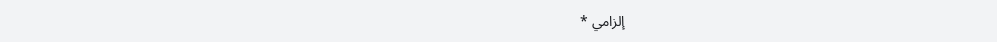إلزامي *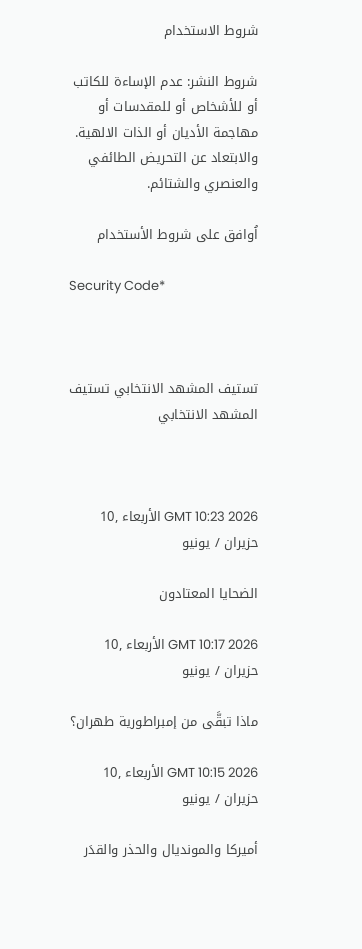شروط الاستخدام

شروط النشر: عدم الإساءة للكاتب أو للأشخاص أو للمقدسات أو مهاجمة الأديان أو الذات الالهية. والابتعاد عن التحريض الطائفي والعنصري والشتائم.

اُوافق على شروط الأستخدام

Security Code*



تستيف المشهد الانتخابي تستيف المشهد الانتخابي



GMT 10:23 2026 الأربعاء ,10 حزيران / يونيو

الضحايا المعتادون

GMT 10:17 2026 الأربعاء ,10 حزيران / يونيو

ماذا تبقَّى من إمبراطورية طهران؟

GMT 10:15 2026 الأربعاء ,10 حزيران / يونيو

أميركا والمونديال والحذر والقدَر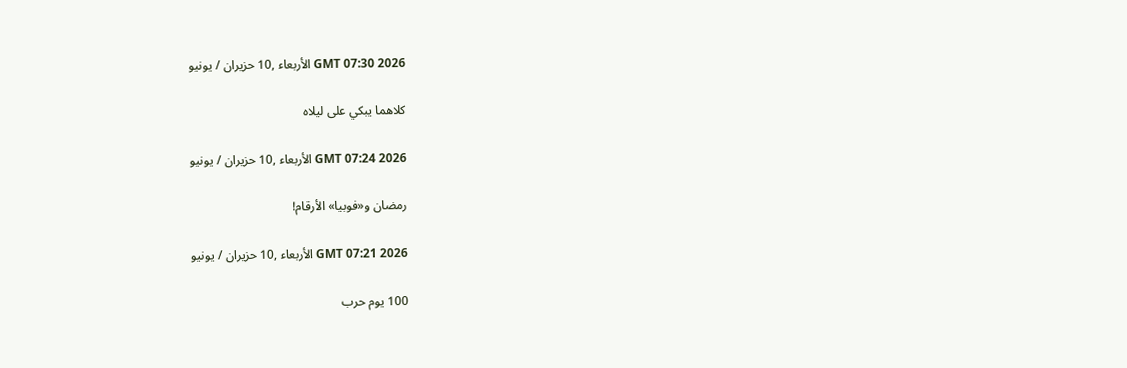GMT 07:30 2026 الأربعاء ,10 حزيران / يونيو

كلاهما يبكي على ليلاه

GMT 07:24 2026 الأربعاء ,10 حزيران / يونيو

رمضان و«فوبيا» الأرقام!

GMT 07:21 2026 الأربعاء ,10 حزيران / يونيو

100 يوم حرب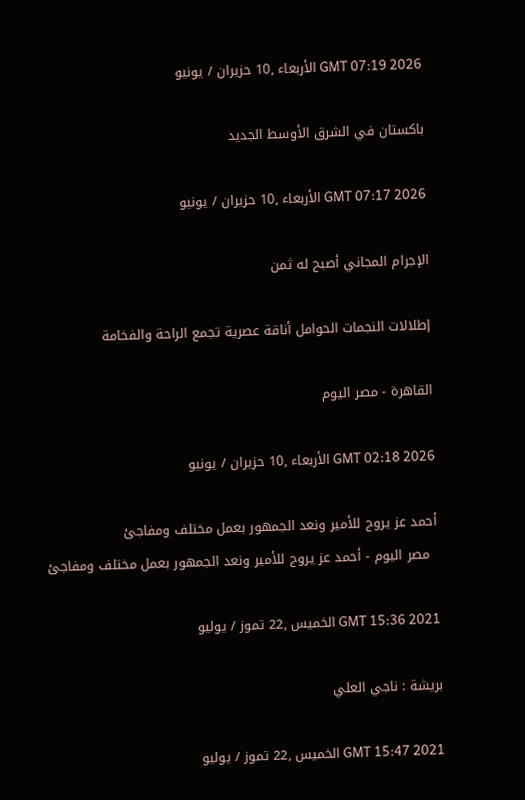GMT 07:19 2026 الأربعاء ,10 حزيران / يونيو

باكستان في الشرق الأوسط الجديد

GMT 07:17 2026 الأربعاء ,10 حزيران / يونيو

الإجرام المجاني أصبح له ثمن

إطلالات النجمات الحوامل أناقة عصرية تجمع الراحة والفخامة

القاهرة - مصر اليوم

GMT 02:18 2026 الأربعاء ,10 حزيران / يونيو

أحمد عز يروج للأمير ونعد الجمهور بعمل مختلف ومفاجئ
  مصر اليوم - أحمد عز يروج للأمير ونعد الجمهور بعمل مختلف ومفاجئ

GMT 15:36 2021 الخميس ,22 تموز / يوليو

بريشة : ناجي العلي

GMT 15:47 2021 الخميس ,22 تموز / يوليو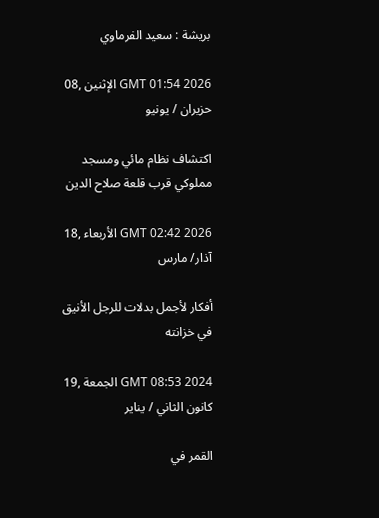بريشة : سعيد الفرماوي

GMT 01:54 2026 الإثنين ,08 حزيران / يونيو

اكتشاف نظام مائي ومسجد مملوكي قرب قلعة صلاح الدين

GMT 02:42 2026 الأربعاء ,18 آذار/ مارس

أفكار لأجمل بدلات للرجل الأنيق في خزانته

GMT 08:53 2024 الجمعة ,19 كانون الثاني / يناير

القمر في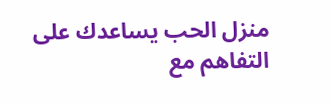منزل الحب يساعدك على التفاهم مع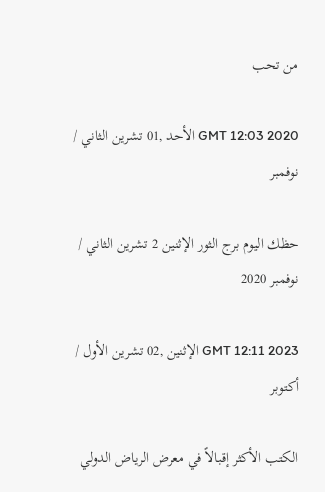من تحب

GMT 12:03 2020 الأحد ,01 تشرين الثاني / نوفمبر

حظك اليوم برج الثور الإثنين 2 تشرين الثاني / نوفمبر 2020

GMT 12:11 2023 الإثنين ,02 تشرين الأول / أكتوبر

الكتب الأكثر إقبالاً في معرض الرياض الدولي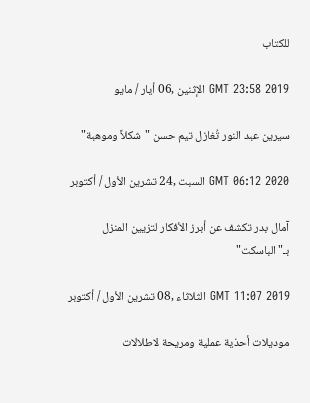للكتاب

GMT 23:58 2019 الإثنين ,06 أيار / مايو

سيرين عبد النور تُغازل تيم حسن "شكلاً وموهبة"

GMT 06:12 2020 السبت ,24 تشرين الأول / أكتوبر

آمال بدر تكشف عن أبرز الأفكار لتزيين المنزل بـ"الباسكت"

GMT 11:07 2019 الثلاثاء ,08 تشرين الأول / أكتوبر

موديلات أحذية عملية ومريحة لاطلالات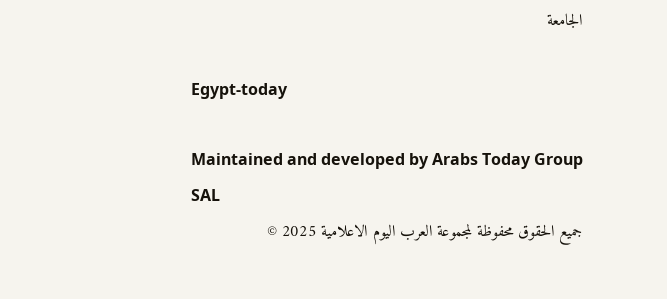الجامعة

Egypt-today

Maintained and developed by Arabs Today Group SAL
جميع الحقوق محفوظة لمجموعة العرب اليوم الاعلامية 2025 ©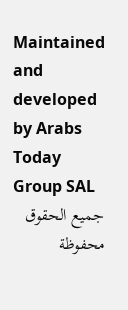Maintained and developed by Arabs Today Group SAL
جميع الحقوق محفوظة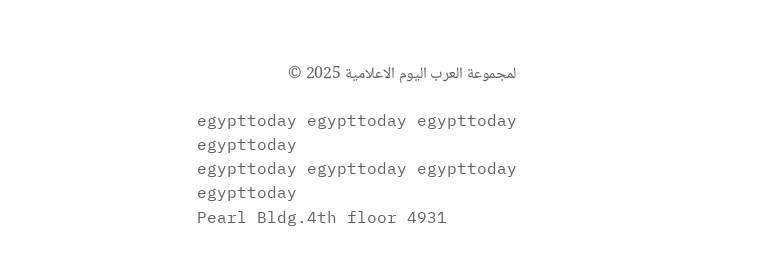لمجموعة العرب اليوم الاعلامية 2025 ©

egypttoday egypttoday egypttoday egypttoday
egypttoday egypttoday egypttoday
egypttoday
Pearl Bldg.4th floor 4931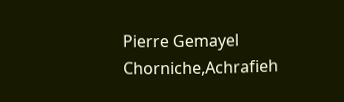Pierre Gemayel Chorniche,Achrafieh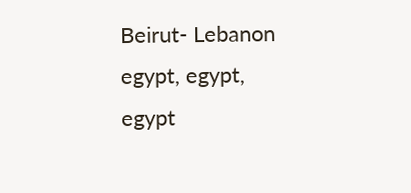Beirut- Lebanon
egypt, egypt, egypt